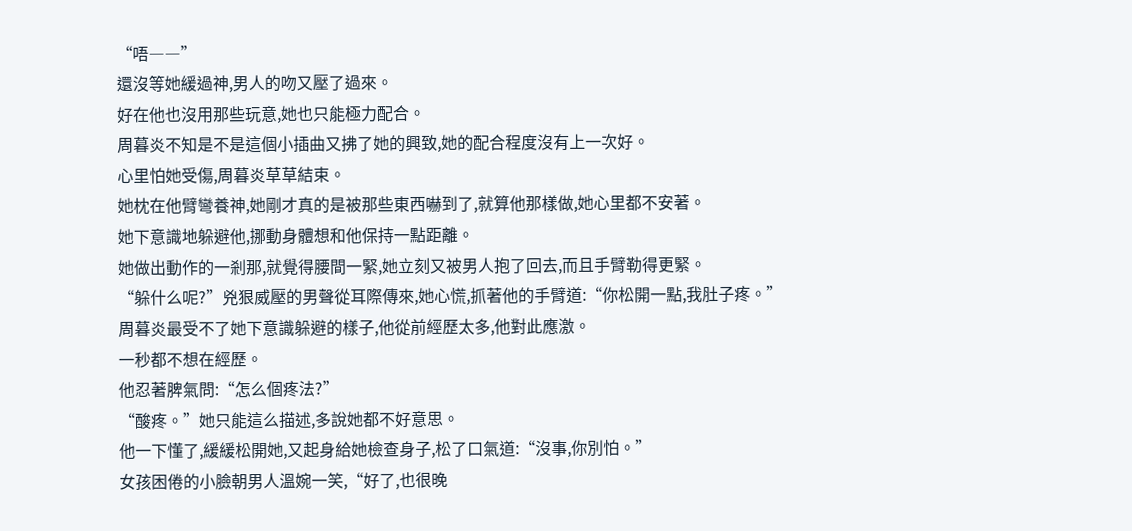“唔――”
還沒等她緩過神,男人的吻又壓了過來。
好在他也沒用那些玩意,她也只能極力配合。
周暮炎不知是不是這個小插曲又拂了她的興致,她的配合程度沒有上一次好。
心里怕她受傷,周暮炎草草結束。
她枕在他臂彎養神,她剛才真的是被那些東西嚇到了,就算他那樣做,她心里都不安著。
她下意識地躲避他,挪動身體想和他保持一點距離。
她做出動作的一剎那,就覺得腰間一緊,她立刻又被男人抱了回去,而且手臂勒得更緊。
“躲什么呢?”兇狠威壓的男聲從耳際傳來,她心慌,抓著他的手臂道:“你松開一點,我肚子疼。”
周暮炎最受不了她下意識躲避的樣子,他從前經歷太多,他對此應激。
一秒都不想在經歷。
他忍著脾氣問:“怎么個疼法?”
“酸疼。”她只能這么描述,多說她都不好意思。
他一下懂了,緩緩松開她,又起身給她檢查身子,松了口氣道:“沒事,你別怕。”
女孩困倦的小臉朝男人溫婉一笑,“好了,也很晚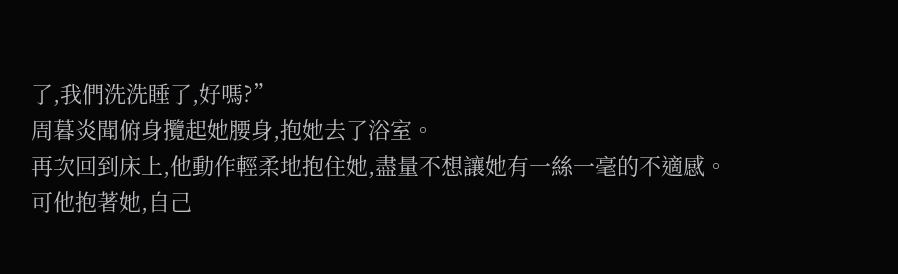了,我們洗洗睡了,好嗎?”
周暮炎聞俯身攬起她腰身,抱她去了浴室。
再次回到床上,他動作輕柔地抱住她,盡量不想讓她有一絲一毫的不適感。
可他抱著她,自己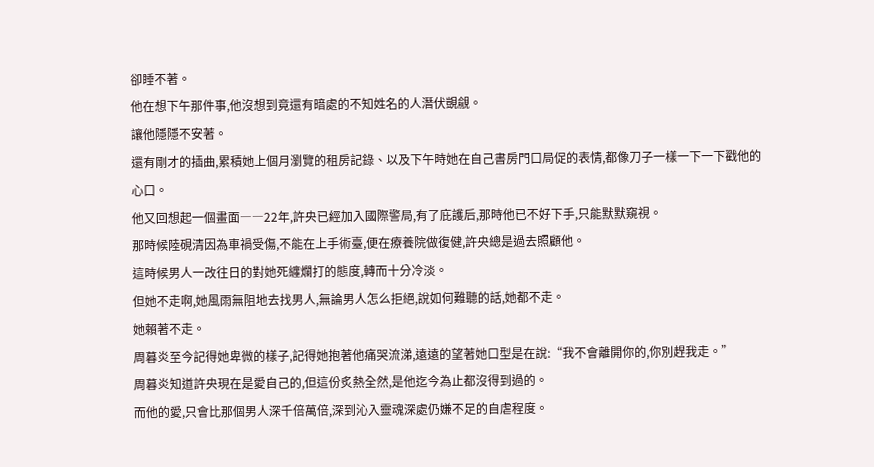卻睡不著。
他在想下午那件事,他沒想到竟還有暗處的不知姓名的人潛伏覬覦。
讓他隱隱不安著。
還有剛才的插曲,累積她上個月瀏覽的租房記錄、以及下午時她在自己書房門口局促的表情,都像刀子一樣一下一下戳他的心口。
他又回想起一個畫面――22年,許央已經加入國際警局,有了庇護后,那時他已不好下手,只能默默窺視。
那時候陸硯清因為車禍受傷,不能在上手術臺,便在療養院做復健,許央總是過去照顧他。
這時候男人一改往日的對她死纏爛打的態度,轉而十分冷淡。
但她不走啊,她風雨無阻地去找男人,無論男人怎么拒絕,說如何難聽的話,她都不走。
她賴著不走。
周暮炎至今記得她卑微的樣子,記得她抱著他痛哭流涕,遠遠的望著她口型是在說:“我不會離開你的,你別趕我走。”
周暮炎知道許央現在是愛自己的,但這份炙熱全然,是他迄今為止都沒得到過的。
而他的愛,只會比那個男人深千倍萬倍,深到沁入靈魂深處仍嫌不足的自虐程度。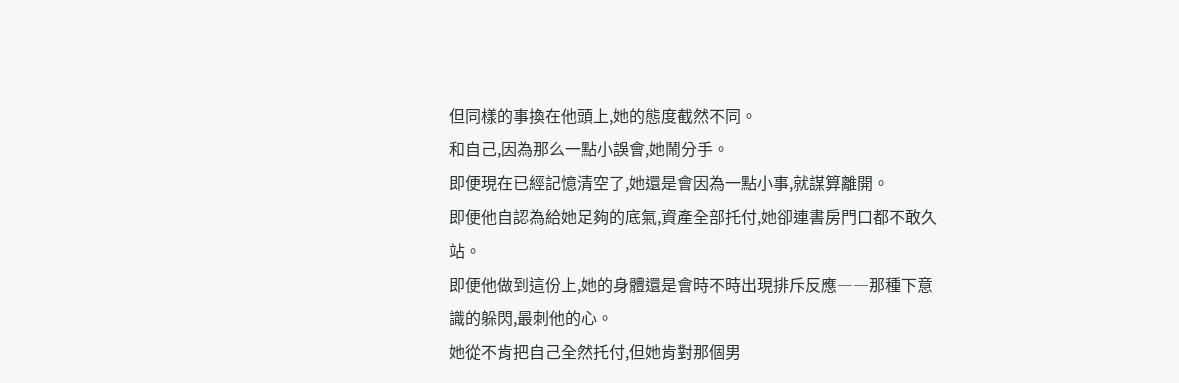但同樣的事換在他頭上,她的態度截然不同。
和自己,因為那么一點小誤會,她鬧分手。
即便現在已經記憶清空了,她還是會因為一點小事,就謀算離開。
即便他自認為給她足夠的底氣,資產全部托付,她卻連書房門口都不敢久站。
即便他做到這份上,她的身體還是會時不時出現排斥反應――那種下意識的躲閃,最刺他的心。
她從不肯把自己全然托付,但她肯對那個男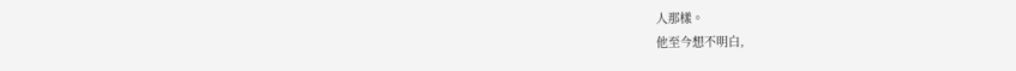人那樣。
他至今想不明白,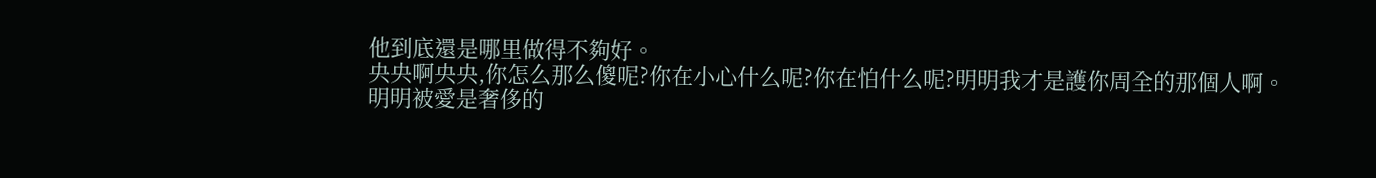他到底還是哪里做得不夠好。
央央啊央央,你怎么那么傻呢?你在小心什么呢?你在怕什么呢?明明我才是護你周全的那個人啊。
明明被愛是奢侈的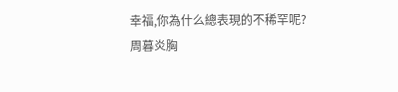幸福,你為什么總表現的不稀罕呢?
周暮炎胸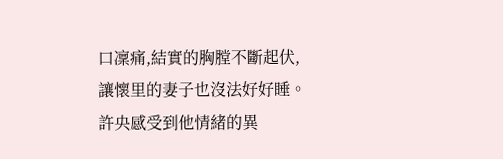口凜痛,結實的胸膛不斷起伏,讓懷里的妻子也沒法好好睡。
許央感受到他情緒的異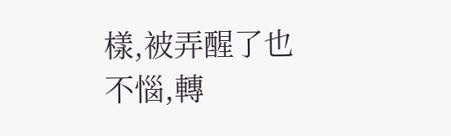樣,被弄醒了也不惱,轉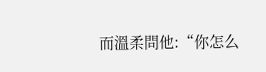而溫柔問他:“你怎么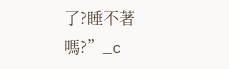了?睡不著嗎?”_c